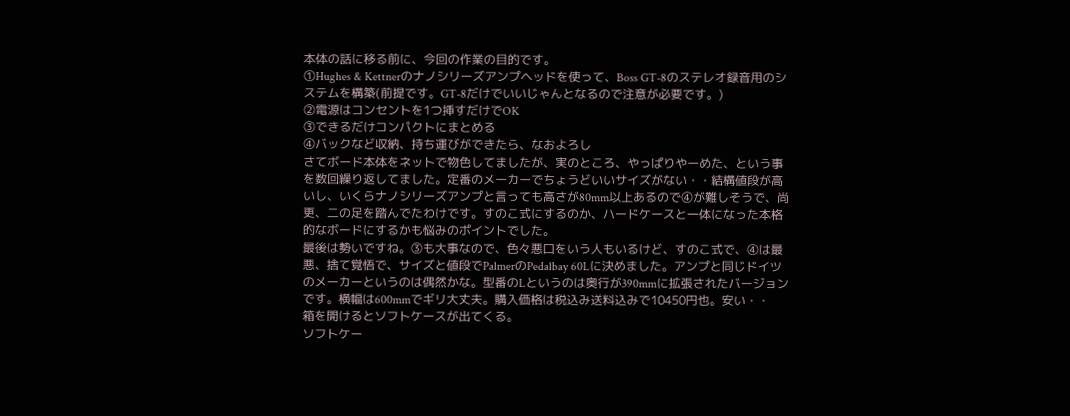本体の話に移る前に、今回の作業の目的です。
①Hughes & Kettnerのナノシリーズアンプヘッドを使って、Boss GT-8のステレオ録音用のシステムを構築(前提です。GT-8だけでいいじゃんとなるので注意が必要です。)
②電源はコンセントを1つ挿すだけでOK
③できるだけコンパクトにまとめる
④バックなど収納、持ち運びができたら、なおよろし
さてボード本体をネットで物色してましたが、実のところ、やっぱりやーめた、という事を数回繰り返してました。定番のメーカーでちょうどいいサイズがない・・結構値段が高いし、いくらナノシリーズアンプと言っても高さが80mm以上あるので④が難しそうで、尚更、二の足を踏んでたわけです。すのこ式にするのか、ハードケースと一体になった本格的なボードにするかも悩みのポイントでした。
最後は勢いですね。③も大事なので、色々悪口をいう人もいるけど、すのこ式で、④は最悪、捨て覚悟で、サイズと値段でPalmerのPedalbay 60Lに決めました。アンプと同じドイツのメーカーというのは偶然かな。型番のLというのは奥行が390mmに拡張されたバージョンです。横幅は600mmでギリ大丈夫。購入価格は税込み送料込みで10450円也。安い・・
箱を開けるとソフトケースが出てくる。
ソフトケー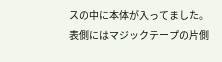スの中に本体が入ってました。
表側にはマジックテープの片側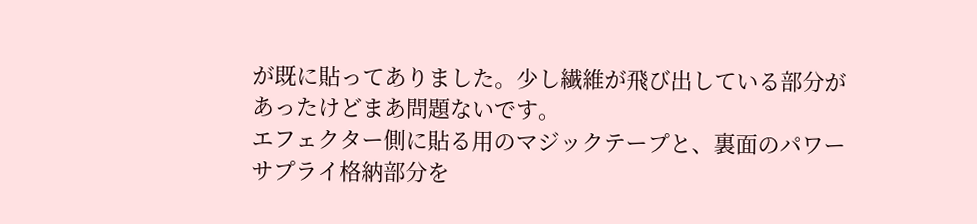が既に貼ってありました。少し繊維が飛び出している部分があったけどまあ問題ないです。
エフェクター側に貼る用のマジックテープと、裏面のパワーサプライ格納部分を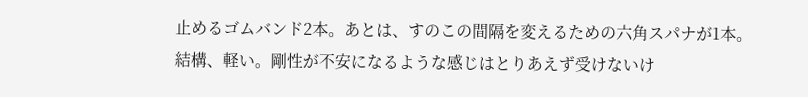止めるゴムバンド2本。あとは、すのこの間隔を変えるための六角スパナが1本。
結構、軽い。剛性が不安になるような感じはとりあえず受けないけ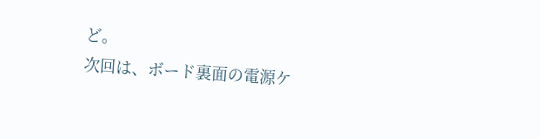ど。
次回は、ボード裏面の電源ケ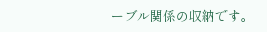ーブル関係の収納です。